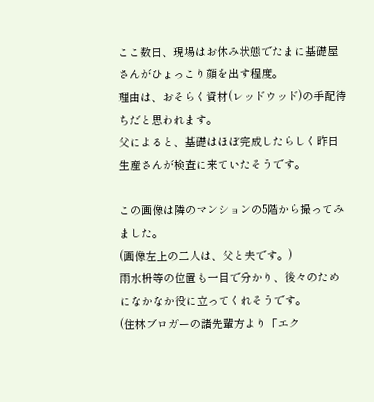ここ数日、現場はお休み状態でたまに基礎屋さんがひょっこり顔を出す程度。
理由は、おそらく資材(レッドウッド)の手配待ちだと思われます。
父によると、基礎はほぼ完成したらしく昨日生産さんが検査に来ていたそうです。

この画像は隣のマンションの5階から撮ってみました。
(画像左上の二人は、父と夫です。)
雨水枡等の位置も一目で分かり、後々のためになかなか役に立ってくれそうです。
(住林ブロガーの諸先輩方より「エク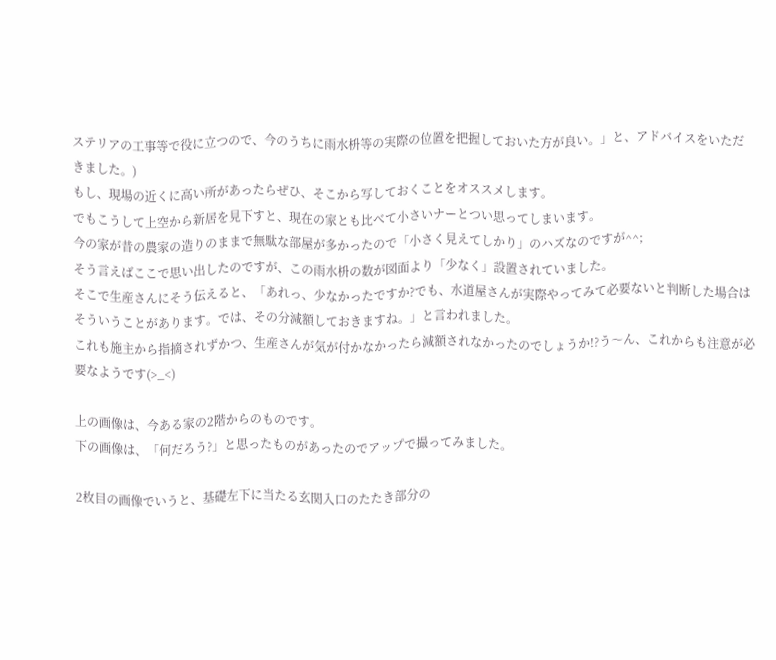ステリアの工事等で役に立つので、今のうちに雨水枡等の実際の位置を把握しておいた方が良い。」と、アドバイスをいただきました。)
もし、現場の近くに高い所があったらぜひ、そこから写しておくことをオススメします。
でもこうして上空から新居を見下すと、現在の家とも比べて小さいナーとつい思ってしまいます。
今の家が昔の農家の造りのままで無駄な部屋が多かったので「小さく見えてしかり」のハズなのですが^^;
そう言えばここで思い出したのですが、この雨水枡の数が図面より「少なく」設置されていました。
そこで生産さんにそう伝えると、「あれっ、少なかったですか?でも、水道屋さんが実際やってみて必要ないと判断した場合はそういうことがあります。では、その分減額しておきますね。」と言われました。
これも施主から指摘されずかつ、生産さんが気が付かなかったら減額されなかったのでしょうか!?う〜ん、これからも注意が必要なようです(>_<)

上の画像は、今ある家の2階からのものです。
下の画像は、「何だろう?」と思ったものがあったのでアップで撮ってみました。

2枚目の画像でいうと、基礎左下に当たる玄関入口のたたき部分の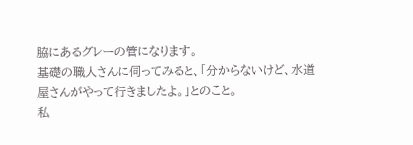脇にあるグレーの管になります。
基礎の職人さんに伺ってみると、「分からないけど、水道屋さんがやって行きましたよ。」とのこと。
私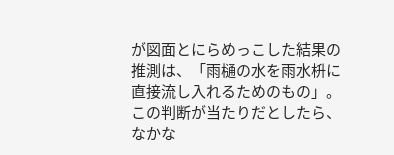が図面とにらめっこした結果の推測は、「雨樋の水を雨水枡に直接流し入れるためのもの」。
この判断が当たりだとしたら、なかな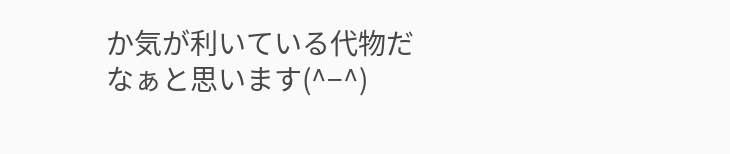か気が利いている代物だなぁと思います(^−^)